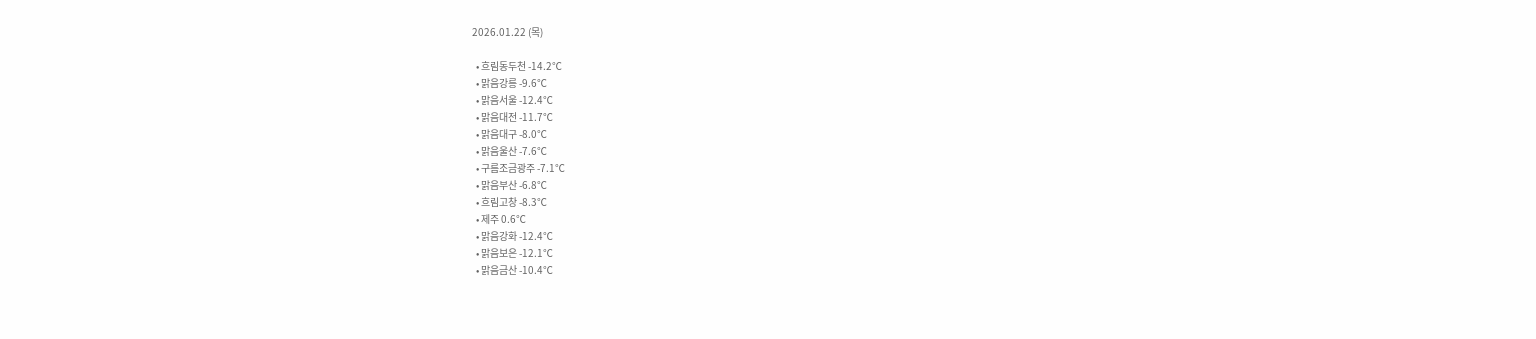2026.01.22 (목)

  • 흐림동두천 -14.2℃
  • 맑음강릉 -9.6℃
  • 맑음서울 -12.4℃
  • 맑음대전 -11.7℃
  • 맑음대구 -8.0℃
  • 맑음울산 -7.6℃
  • 구름조금광주 -7.1℃
  • 맑음부산 -6.8℃
  • 흐림고창 -8.3℃
  • 제주 0.6℃
  • 맑음강화 -12.4℃
  • 맑음보은 -12.1℃
  • 맑음금산 -10.4℃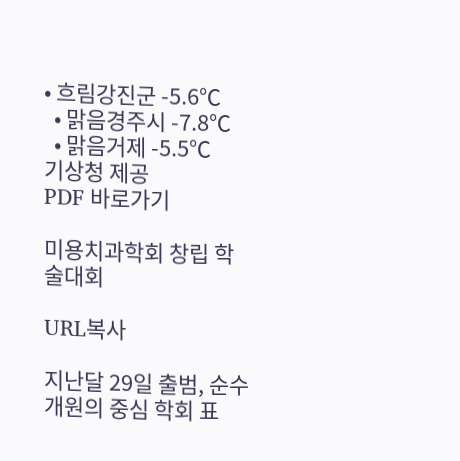• 흐림강진군 -5.6℃
  • 맑음경주시 -7.8℃
  • 맑음거제 -5.5℃
기상청 제공
PDF 바로가기

미용치과학회 창립 학술대회

URL복사

지난달 29일 출범, 순수 개원의 중심 학회 표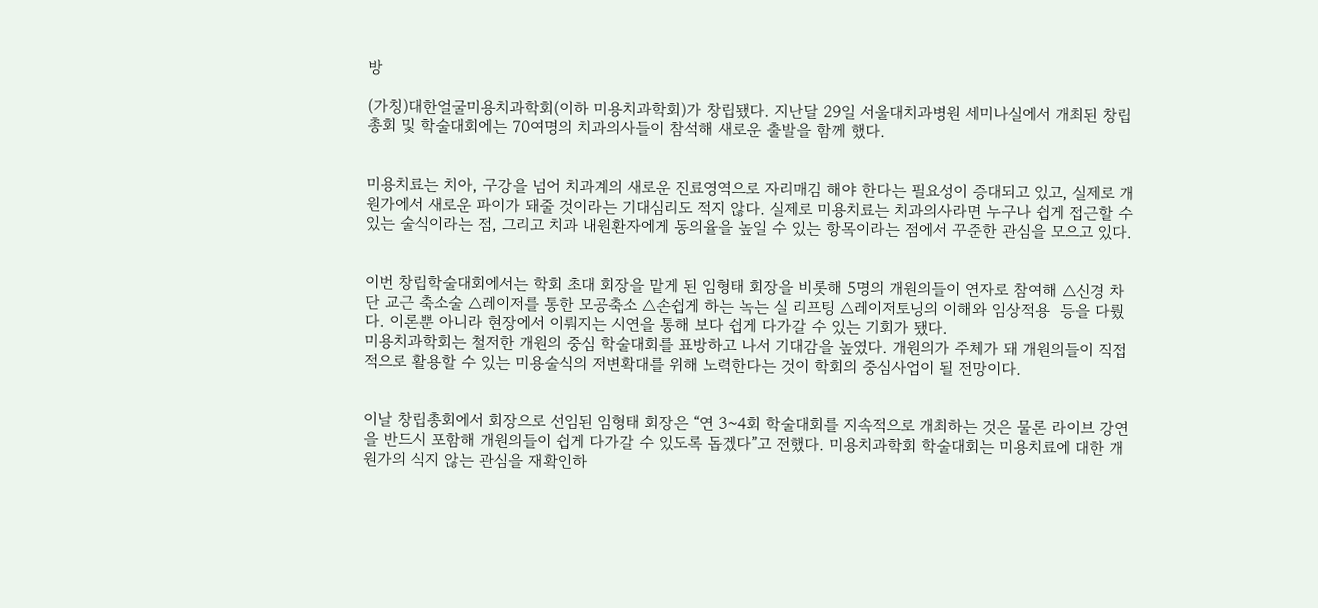방

(가칭)대한얼굴미용치과학회(이하 미용치과학회)가 창립됐다. 지난달 29일 서울대치과병원 세미나실에서 개최된 창립총회 및 학술대회에는 70여명의 치과의사들이 참석해 새로운 출발을 함께 했다.


미용치료는 치아, 구강을 넘어 치과계의 새로운 진료영역으로 자리매김 해야 한다는 필요성이 증대되고 있고, 실제로 개원가에서 새로운 파이가 돼줄 것이라는 기대심리도 적지 않다. 실제로 미용치료는 치과의사라면 누구나 쉽게 접근할 수 있는 술식이라는 점, 그리고 치과 내원환자에게 동의율을 높일 수 있는 항목이라는 점에서 꾸준한 관심을 모으고 있다.


이번 창립학술대회에서는 학회 초대 회장을 맡게 된 임형태 회장을 비롯해 5명의 개원의들이 연자로 참여해 △신경 차단 교근 축소술 △레이저를 통한 모공축소 △손쉽게 하는 녹는 실 리프팅 △레이저토닝의 이해와 임상적용  등을 다뤘다. 이론뿐 아니라 현장에서 이뤄지는 시연을 통해 보다 쉽게 다가갈 수 있는 기회가 됐다.
미용치과학회는 철저한 개원의 중심 학술대회를 표방하고 나서 기대감을 높였다. 개원의가 주체가 돼 개원의들이 직접적으로 활용할 수 있는 미용술식의 저변확대를 위해 노력한다는 것이 학회의 중심사업이 될 전망이다.


이날 창립총회에서 회장으로 선임된 임형태 회장은 “연 3~4회 학술대회를 지속적으로 개최하는 것은 물론 라이브 강연을 반드시 포함해 개원의들이 쉽게 다가갈 수 있도록 돕겠다”고 전했다. 미용치과학회 학술대회는 미용치료에 대한 개원가의 식지 않는 관심을 재확인하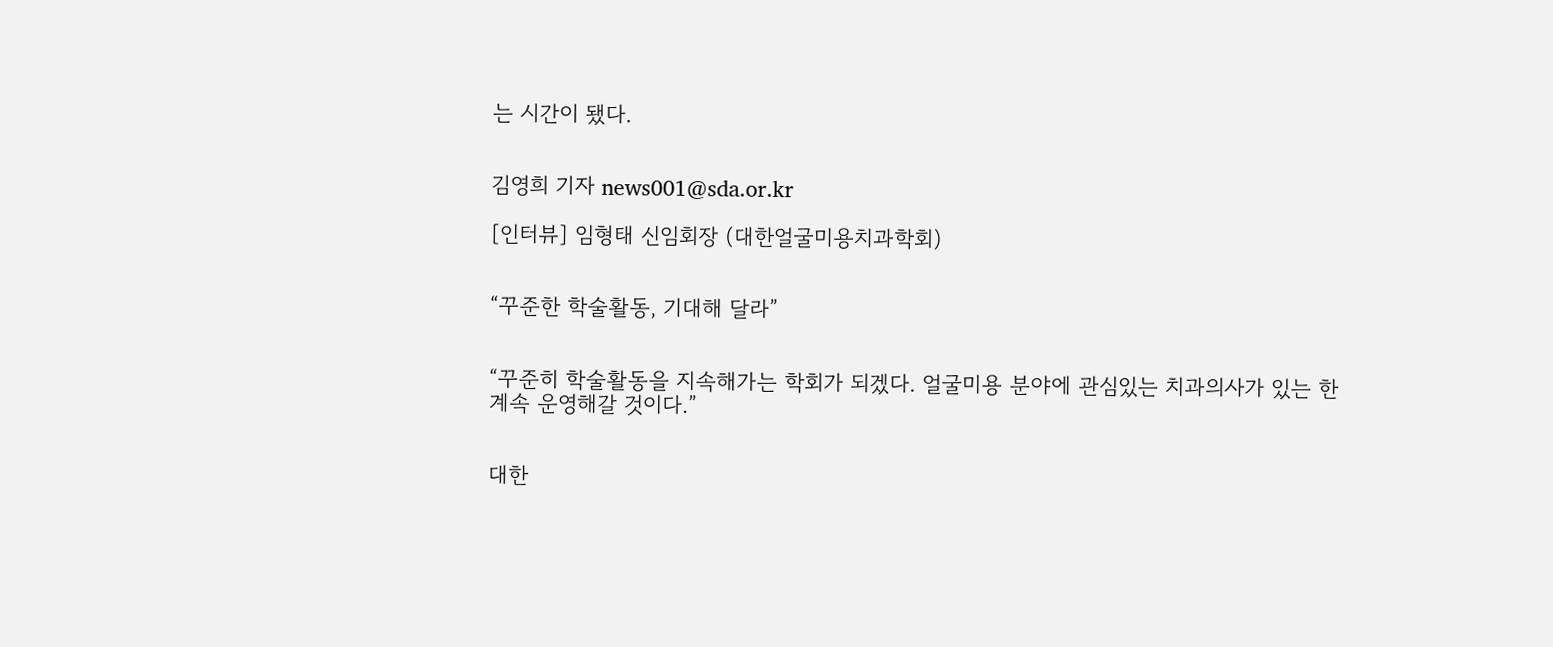는 시간이 됐다.


김영희 기자 news001@sda.or.kr

[인터뷰] 임형태 신임회장 (대한얼굴미용치과학회)


“꾸준한 학술활동, 기대해 달라”


“꾸준히 학술활동을 지속해가는 학회가 되겠다. 얼굴미용 분야에 관심있는 치과의사가 있는 한 계속 운영해갈 것이다.”


대한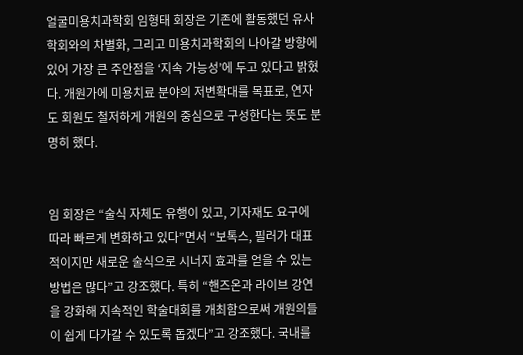얼굴미용치과학회 임형태 회장은 기존에 활동했던 유사 학회와의 차별화, 그리고 미용치과학회의 나아갈 방향에 있어 가장 큰 주안점을 ‘지속 가능성’에 두고 있다고 밝혔다. 개원가에 미용치료 분야의 저변확대를 목표로, 연자도 회원도 철저하게 개원의 중심으로 구성한다는 뜻도 분명히 했다.


임 회장은 “술식 자체도 유행이 있고, 기자재도 요구에 따라 빠르게 변화하고 있다”면서 “보톡스, 필러가 대표적이지만 새로운 술식으로 시너지 효과를 얻을 수 있는 방법은 많다”고 강조했다. 특히 “핸즈온과 라이브 강연을 강화해 지속적인 학술대회를 개최함으로써 개원의들이 쉽게 다가갈 수 있도록 돕겠다”고 강조했다. 국내를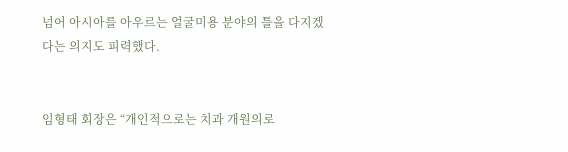넘어 아시아를 아우르는 얼굴미용 분야의 틀을 다지겠다는 의지도 피력했다.


임형태 회장은 “개인적으로는 치과 개원의로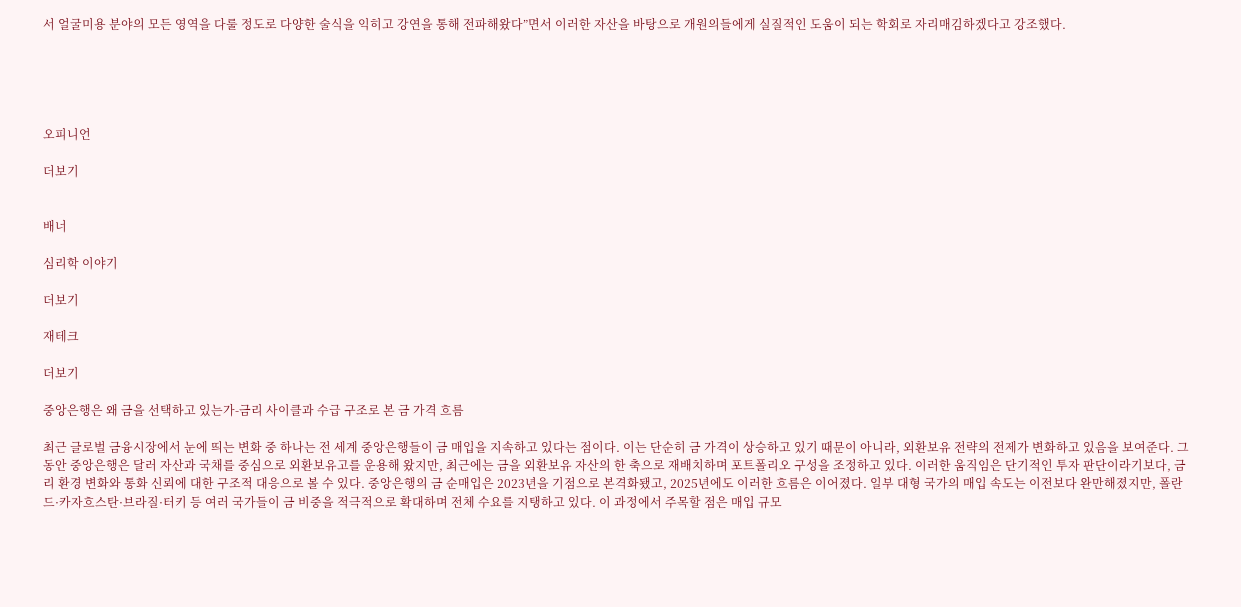서 얼굴미용 분야의 모든 영역을 다룰 정도로 다양한 술식을 익히고 강연을 통해 전파해왔다”면서 이러한 자산을 바탕으로 개원의들에게 실질적인 도움이 되는 학회로 자리매김하겠다고 강조했다.





오피니언

더보기


배너

심리학 이야기

더보기

재테크

더보기

중앙은행은 왜 금을 선택하고 있는가-금리 사이클과 수급 구조로 본 금 가격 흐름

최근 글로벌 금융시장에서 눈에 띄는 변화 중 하나는 전 세계 중앙은행들이 금 매입을 지속하고 있다는 점이다. 이는 단순히 금 가격이 상승하고 있기 때문이 아니라, 외환보유 전략의 전제가 변화하고 있음을 보여준다. 그동안 중앙은행은 달러 자산과 국채를 중심으로 외환보유고를 운용해 왔지만, 최근에는 금을 외환보유 자산의 한 축으로 재배치하며 포트폴리오 구성을 조정하고 있다. 이러한 움직임은 단기적인 투자 판단이라기보다, 금리 환경 변화와 통화 신뢰에 대한 구조적 대응으로 볼 수 있다. 중앙은행의 금 순매입은 2023년을 기점으로 본격화됐고, 2025년에도 이러한 흐름은 이어졌다. 일부 대형 국가의 매입 속도는 이전보다 완만해졌지만, 폴란드·카자흐스탄·브라질·터키 등 여러 국가들이 금 비중을 적극적으로 확대하며 전체 수요를 지탱하고 있다. 이 과정에서 주목할 점은 매입 규모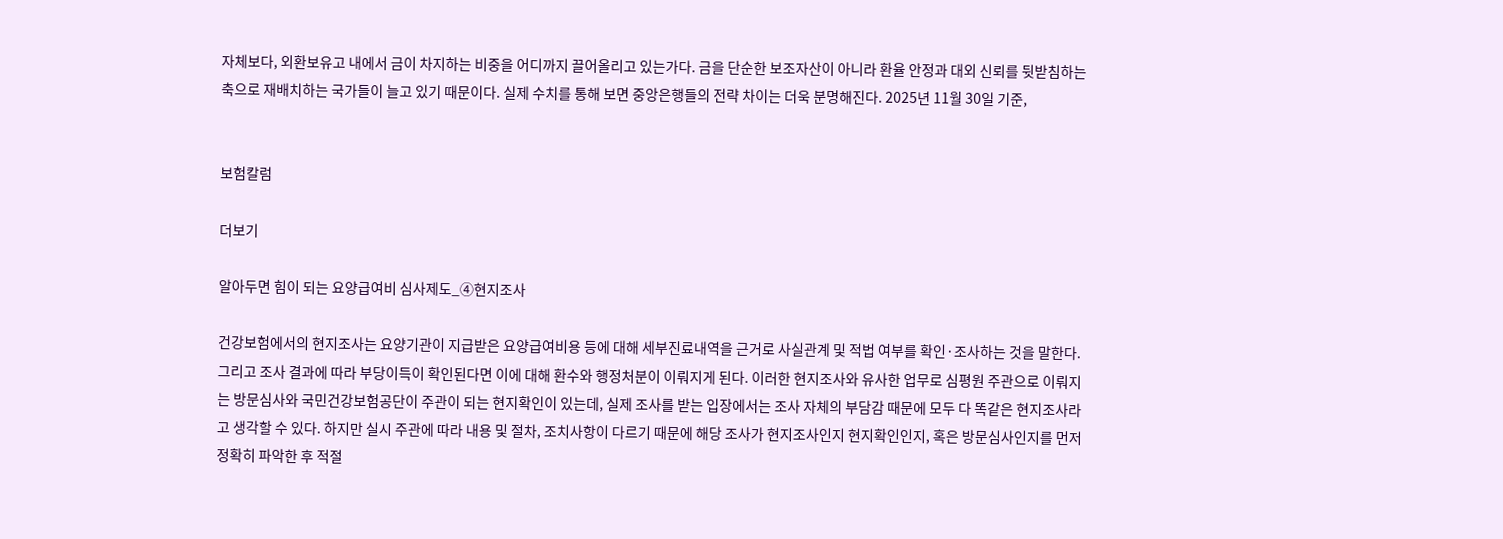자체보다, 외환보유고 내에서 금이 차지하는 비중을 어디까지 끌어올리고 있는가다. 금을 단순한 보조자산이 아니라 환율 안정과 대외 신뢰를 뒷받침하는 축으로 재배치하는 국가들이 늘고 있기 때문이다. 실제 수치를 통해 보면 중앙은행들의 전략 차이는 더욱 분명해진다. 2025년 11월 30일 기준,


보험칼럼

더보기

알아두면 힘이 되는 요양급여비 심사제도_④현지조사

건강보험에서의 현지조사는 요양기관이 지급받은 요양급여비용 등에 대해 세부진료내역을 근거로 사실관계 및 적법 여부를 확인·조사하는 것을 말한다. 그리고 조사 결과에 따라 부당이득이 확인된다면 이에 대해 환수와 행정처분이 이뤄지게 된다. 이러한 현지조사와 유사한 업무로 심평원 주관으로 이뤄지는 방문심사와 국민건강보험공단이 주관이 되는 현지확인이 있는데, 실제 조사를 받는 입장에서는 조사 자체의 부담감 때문에 모두 다 똑같은 현지조사라고 생각할 수 있다. 하지만 실시 주관에 따라 내용 및 절차, 조치사항이 다르기 때문에 해당 조사가 현지조사인지 현지확인인지, 혹은 방문심사인지를 먼저 정확히 파악한 후 적절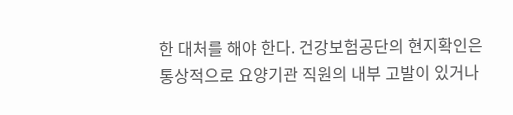한 대처를 해야 한다. 건강보험공단의 현지확인은 통상적으로 요양기관 직원의 내부 고발이 있거나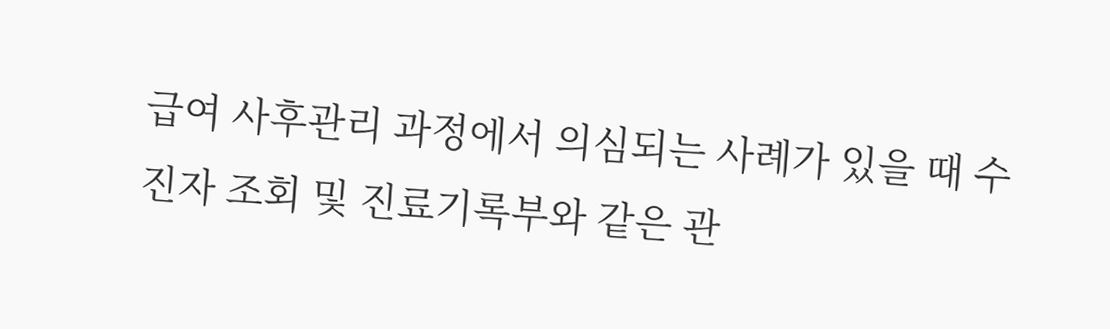급여 사후관리 과정에서 의심되는 사례가 있을 때 수진자 조회 및 진료기록부와 같은 관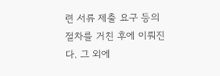련 서류 제출 요구 등의 절차를 거친 후에 이뤄진다. 그 외에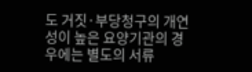도 거짓·부당청구의 개연성이 높은 요양기관의 경우에는 별도의 서류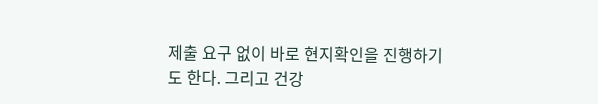제출 요구 없이 바로 현지확인을 진행하기도 한다. 그리고 건강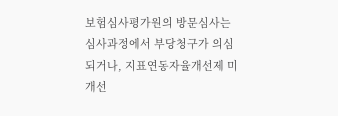보험심사평가원의 방문심사는 심사과정에서 부당청구가 의심되거나, 지표연동자율개선제 미개선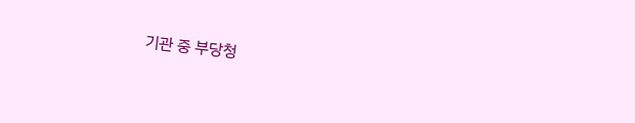기관 중 부당청